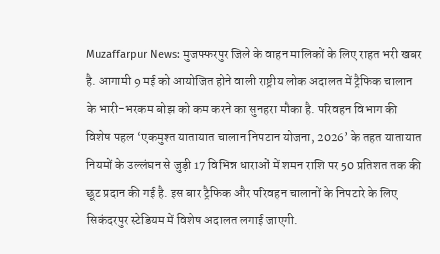Muzaffarpur News: मुजफ्फरपुर जिले के वाहन मालिकों के लिए राहत भरी खबर है. आगामी 9 मई को आयोजित होने वाली राष्ट्रीय लोक अदालत में ट्रैफिक चालान के भारी-भरकम बोझ को कम करने का सुनहरा मौका है. परिवहन विभाग की विशेष पहल ‘एकमुश्त यातायात चालान निपटान योजना, 2026’ के तहत यातायात नियमों के उल्लंघन से जुड़ी 17 विभिन्न धाराओं में शमन राशि पर 50 प्रतिशत तक की छूट प्रदान की गई है. इस बार ट्रैफिक और परिवहन चालानों के निपटारे के लिए सिकंदरपुर स्टेडियम में विशेष अदालत लगाई जाएगी.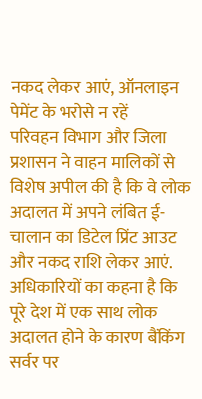नकद लेकर आएं, ऑनलाइन पेमेंट के भरोसे न रहें
परिवहन विभाग और जिला प्रशासन ने वाहन मालिकों से विशेष अपील की है कि वे लोक अदालत में अपने लंबित ई-चालान का डिटेल प्रिंट आउट और नकद राशि लेकर आएं. अधिकारियों का कहना है कि पूरे देश में एक साथ लोक अदालत होने के कारण बैंकिंग सर्वर पर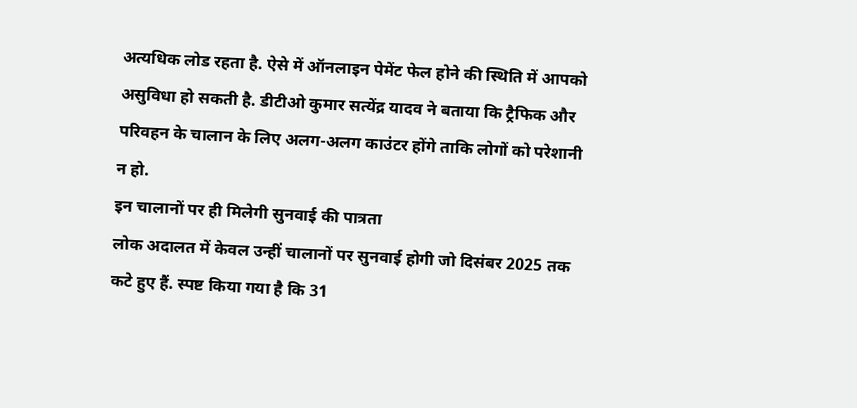अत्यधिक लोड रहता है. ऐसे में ऑनलाइन पेमेंट फेल होने की स्थिति में आपको असुविधा हो सकती है. डीटीओ कुमार सत्येंद्र यादव ने बताया कि ट्रैफिक और परिवहन के चालान के लिए अलग-अलग काउंटर होंगे ताकि लोगों को परेशानी न हो.
इन चालानों पर ही मिलेगी सुनवाई की पात्रता
लोक अदालत में केवल उन्हीं चालानों पर सुनवाई होगी जो दिसंबर 2025 तक कटे हुए हैं. स्पष्ट किया गया है कि 31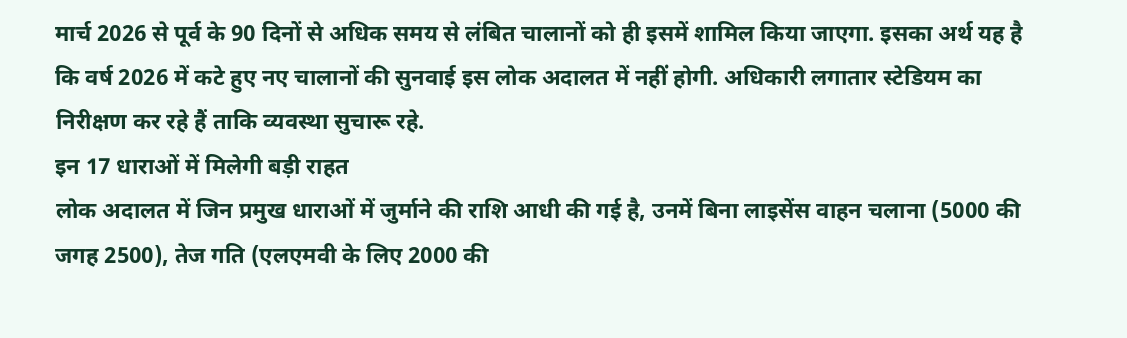मार्च 2026 से पूर्व के 90 दिनों से अधिक समय से लंबित चालानों को ही इसमें शामिल किया जाएगा. इसका अर्थ यह है कि वर्ष 2026 में कटे हुए नए चालानों की सुनवाई इस लोक अदालत में नहीं होगी. अधिकारी लगातार स्टेडियम का निरीक्षण कर रहे हैं ताकि व्यवस्था सुचारू रहे.
इन 17 धाराओं में मिलेगी बड़ी राहत
लोक अदालत में जिन प्रमुख धाराओं में जुर्माने की राशि आधी की गई है, उनमें बिना लाइसेंस वाहन चलाना (5000 की जगह 2500), तेज गति (एलएमवी के लिए 2000 की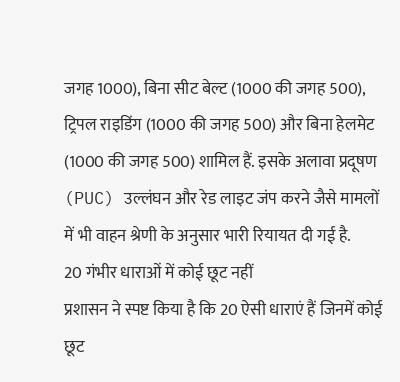जगह 1000), बिना सीट बेल्ट (1000 की जगह 500), ट्रिपल राइडिंग (1000 की जगह 500) और बिना हेलमेट (1000 की जगह 500) शामिल हैं. इसके अलावा प्रदूषण (PUC) उल्लंघन और रेड लाइट जंप करने जैसे मामलों में भी वाहन श्रेणी के अनुसार भारी रियायत दी गई है.
20 गंभीर धाराओं में कोई छूट नहीं
प्रशासन ने स्पष्ट किया है कि 20 ऐसी धाराएं हैं जिनमें कोई छूट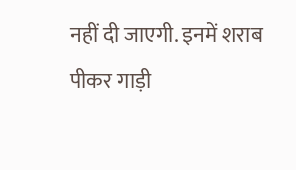नहीं दी जाएगी. इनमें शराब पीकर गाड़ी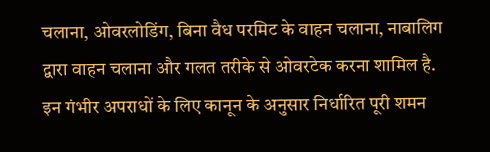चलाना, ओवरलोडिंग, बिना वैध परमिट के वाहन चलाना, नाबालिग द्वारा वाहन चलाना और गलत तरीके से ओवरटेक करना शामिल है. इन गंभीर अपराधों के लिए कानून के अनुसार निर्धारित पूरी शमन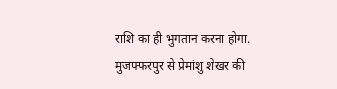राशि का ही भुगतान करना होगा.
मुजफ्फरपुर से प्रेमांशु शेखर की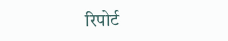रिपोर्ट